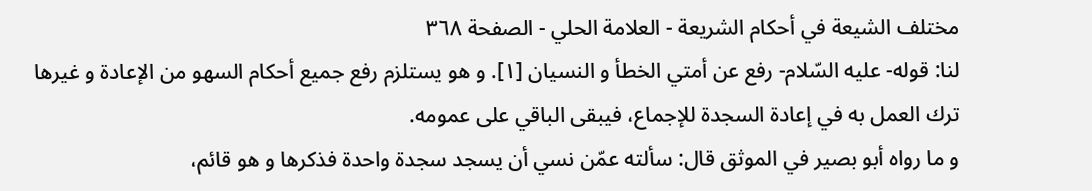مختلف الشيعة في أحكام الشريعة - العلامة الحلي - الصفحة ٣٦٨
لنا: قوله- عليه السّلام- رفع عن أمتي الخطأ و النسيان [١]. و هو يستلزم رفع جميع أحكام السهو من الإعادة و غيرها ترك العمل به في إعادة السجدة للإجماع، فيبقى الباقي على عمومه.
و ما رواه أبو بصير في الموثق قال: سألته عمّن نسي أن يسجد سجدة واحدة فذكرها و هو قائم،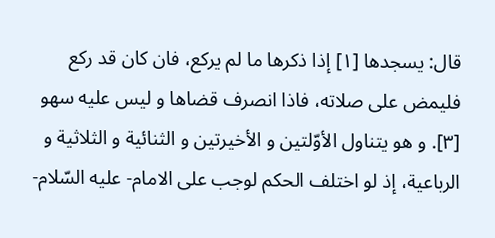قال: يسجدها [١] إذا ذكرها ما لم يركع، فان كان قد ركع فليمض على صلاته، فاذا انصرف قضاها و ليس عليه سهو [٣]. و هو يتناول الأوّلتين و الأخيرتين و الثنائية و الثلاثية و الرباعية، إذ لو اختلف الحكم لوجب على الامام- عليه السّلام-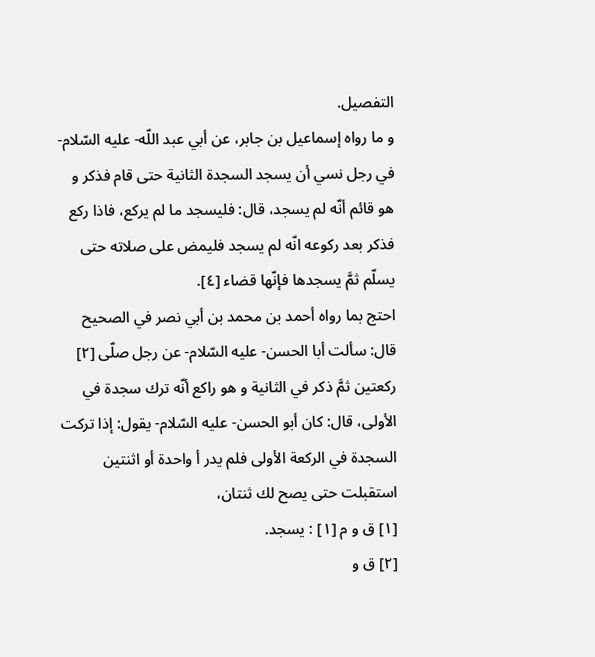التفصيل.
و ما رواه إسماعيل بن جابر، عن أبي عبد اللّه- عليه السّلام- في رجل نسي أن يسجد السجدة الثانية حتى قام فذكر و هو قائم أنّه لم يسجد، قال: فليسجد ما لم يركع، فاذا ركع فذكر بعد ركوعه انّه لم يسجد فليمض على صلاته حتى يسلّم ثمَّ يسجدها فإنّها قضاء [٤].
احتج بما رواه أحمد بن محمد بن أبي نصر في الصحيح قال: سألت أبا الحسن- عليه السّلام- عن رجل صلّى [٢] ركعتين ثمَّ ذكر في الثانية و هو راكع أنّه ترك سجدة في الأولى، قال: كان أبو الحسن- عليه السّلام- يقول: إذا تركت السجدة في الركعة الأولى فلم يدر أ واحدة أو اثنتين استقبلت حتى يصح لك ثنتان،
[١] ق و م [١] : يسجد.
[٢] ق و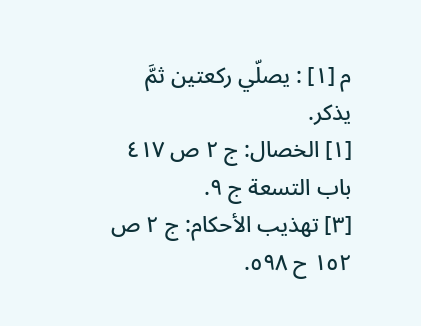م [١] : يصلّي ركعتين ثمَّ يذكر.
[١] الخصال: ج ٢ ص ٤١٧ باب التسعة ج ٩.
[٣] تهذيب الأحكام: ج ٢ ص ١٥٢ ح ٥٩٨.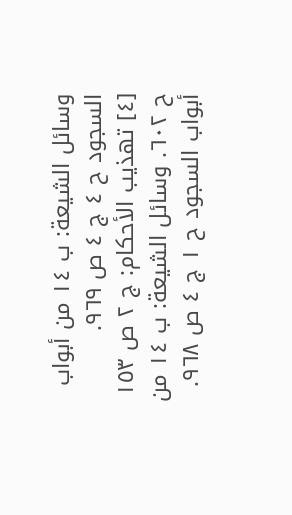وسائل الشيعة: ب ١٤ من أبواب السجود ح ٤ ج ٤ ص ٩٦٩.
[٤] تهذيب الأحكام: ج ٢ ص ١٥٣ ح ٦٠٢. وسائل الشيعة: ب ١٤ من أبواب السجود ح ١ ج ٤ ص ٩٦٨.